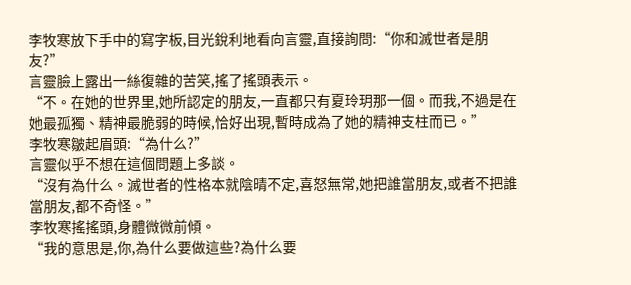李牧寒放下手中的寫字板,目光銳利地看向言靈,直接詢問:“你和滅世者是朋友?”
言靈臉上露出一絲復雜的苦笑,搖了搖頭表示。
“不。在她的世界里,她所認定的朋友,一直都只有夏玲玥那一個。而我,不過是在她最孤獨、精神最脆弱的時候,恰好出現,暫時成為了她的精神支柱而已。”
李牧寒皺起眉頭:“為什么?”
言靈似乎不想在這個問題上多談。
“沒有為什么。滅世者的性格本就陰晴不定,喜怒無常,她把誰當朋友,或者不把誰當朋友,都不奇怪。”
李牧寒搖搖頭,身體微微前傾。
“我的意思是,你,為什么要做這些?為什么要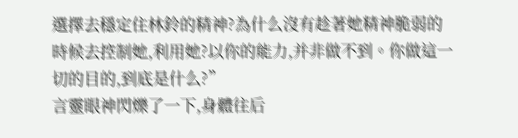選擇去穩定住林鈴的精神?為什么沒有趁著她精神脆弱的時候去控制她,利用她?以你的能力,并非做不到。你做這一切的目的,到底是什么?”
言靈眼神閃爍了一下,身體往后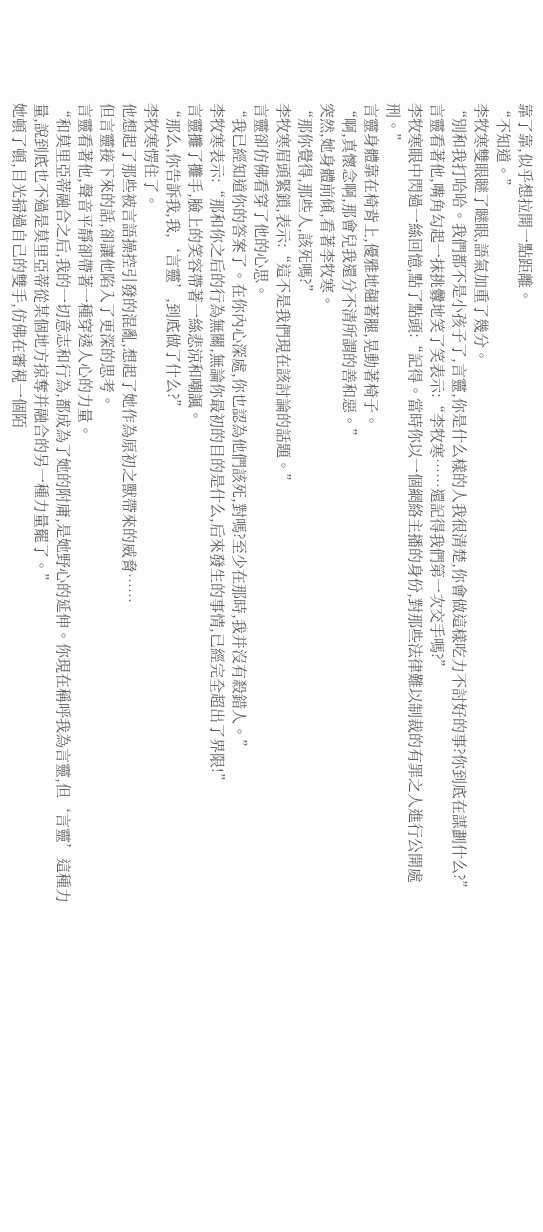靠了靠,似乎想拉開一點距離。
“不知道。”
李牧寒雙眼瞇了瞇眼,語氣加重了幾分。
“別和我打哈哈。我們都不是小孩子了,言靈,你是什么樣的人我很清楚,你會做這樣吃力不討好的事?你到底在謀劃什么?”
言靈看著他,嘴角勾起一抹挑釁地笑了笑表示:“李牧寒……還記得我們第一次交手嗎?”
李牧寒眼中閃過一絲回憶,點了點頭:“記得。當時你以一個網絡主播的身份,對那些法律難以制裁的有罪之人進行公開處刑。”
言靈身體靠在椅背上,優雅地翹著腿,晃動著椅子。
“啊,真懷念啊,那會兒我還分不清所謂的善和惡。”
突然,她身體前傾,看著李牧寒。
“那你覺得,那些人,該死嗎?”
李牧寒眉頭緊鎖,表示:“這不是我們現在該討論的話題。”
言靈卻仿佛看穿了他的心思。
“我已經知道你的答案了。在你內心深處,你也認為他們該死,對嗎?至少在那時,我并沒有殺錯人。”
李牧寒表示:“那和你之后的行為無關,無論你最初的目的是什么,后來發生的事情,已經完全超出了界限!”
言靈攤了攤手,臉上的笑容帶著一絲悲涼和嘲諷。
“那么,你告訴我,我,‘言靈’,到底做了什么?”
李牧寒愣住了。
他想起了那些被言語操控引發的混亂,想起了她作為原初之獸帶來的威脅……
但言靈接下來的話,卻讓他陷入了更深的思考。
言靈看著他,聲音平靜卻帶著一種穿透人心的力量。
“和莫里亞蒂融合之后,我的一切意志和行為,都成為了她的附庸,是她野心的延伸。你現在稱呼我為言靈,但‘言靈’這種力量,說到底也不過是莫里亞蒂從某個地方掠奪并融合的另一種力量罷了。”
她頓了頓,目光掃過自己的雙手,仿佛在審視一個陌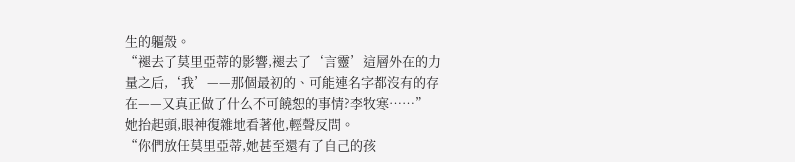生的軀殼。
“褪去了莫里亞蒂的影響,褪去了‘言靈’這層外在的力量之后,‘我’——那個最初的、可能連名字都沒有的存在——又真正做了什么不可饒恕的事情?李牧寒……”
她抬起頭,眼神復雜地看著他,輕聲反問。
“你們放任莫里亞蒂,她甚至還有了自己的孩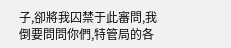子,卻將我囚禁于此審問,我倒要問問你們,特管局的各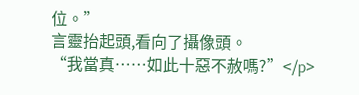位。”
言靈抬起頭,看向了攝像頭。
“我當真……如此十惡不赦嗎?”</p>